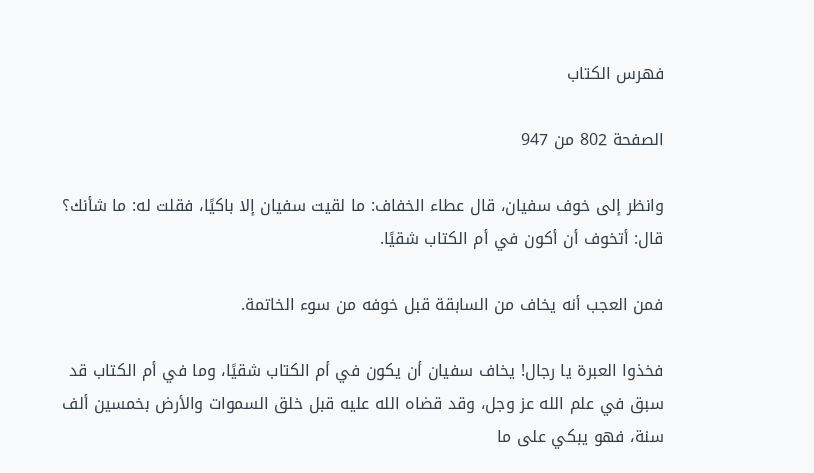فهرس الكتاب

الصفحة 802 من 947

وانظر إلى خوف سفيان، قال عطاء الخفاف: ما لقيت سفيان إلا باكيًا، فقلت له: ما شأنك؟ قال: أتخوف أن أكون في أم الكتاب شقيًا.

فمن العجب أنه يخاف من السابقة قبل خوفه من سوء الخاتمة.

فخذوا العبرة يا رجال! يخاف سفيان أن يكون في أم الكتاب شقيًا، وما في أم الكتاب قد سبق في علم الله عز وجل، وقد قضاه الله عليه قبل خلق السموات والأرض بخمسين ألف سنة، فهو يبكي على ما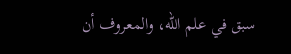سبق في علم الله، والمعروف أن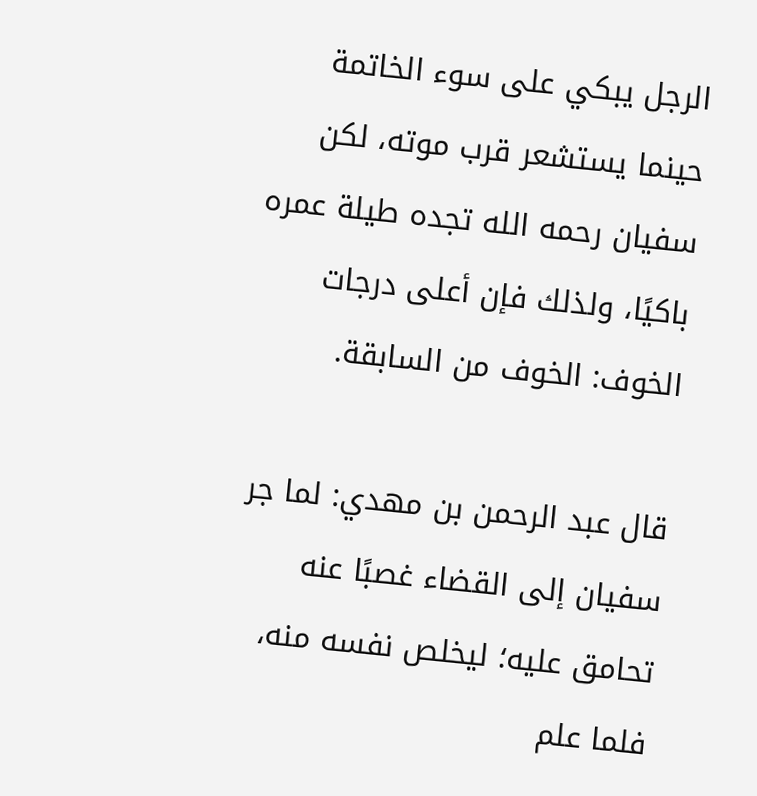الرجل يبكي على سوء الخاتمة حينما يستشعر قرب موته، لكن سفيان رحمه الله تجده طيلة عمره باكيًا، ولذلك فإن أعلى درجات الخوف: الخوف من السابقة.

قال عبد الرحمن بن مهدي: لما جر سفيان إلى القضاء غصبًا عنه تحامق عليه؛ ليخلص نفسه منه، فلما علم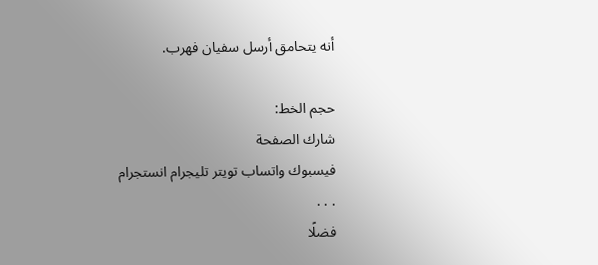أنه يتحامق أرسل سفيان فهرب.

حجم الخط:
شارك الصفحة
فيسبوك واتساب تويتر تليجرام انستجرام
. . .
فضلًا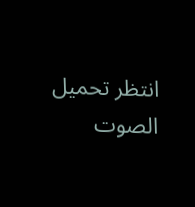انتظر تحميل الصوت